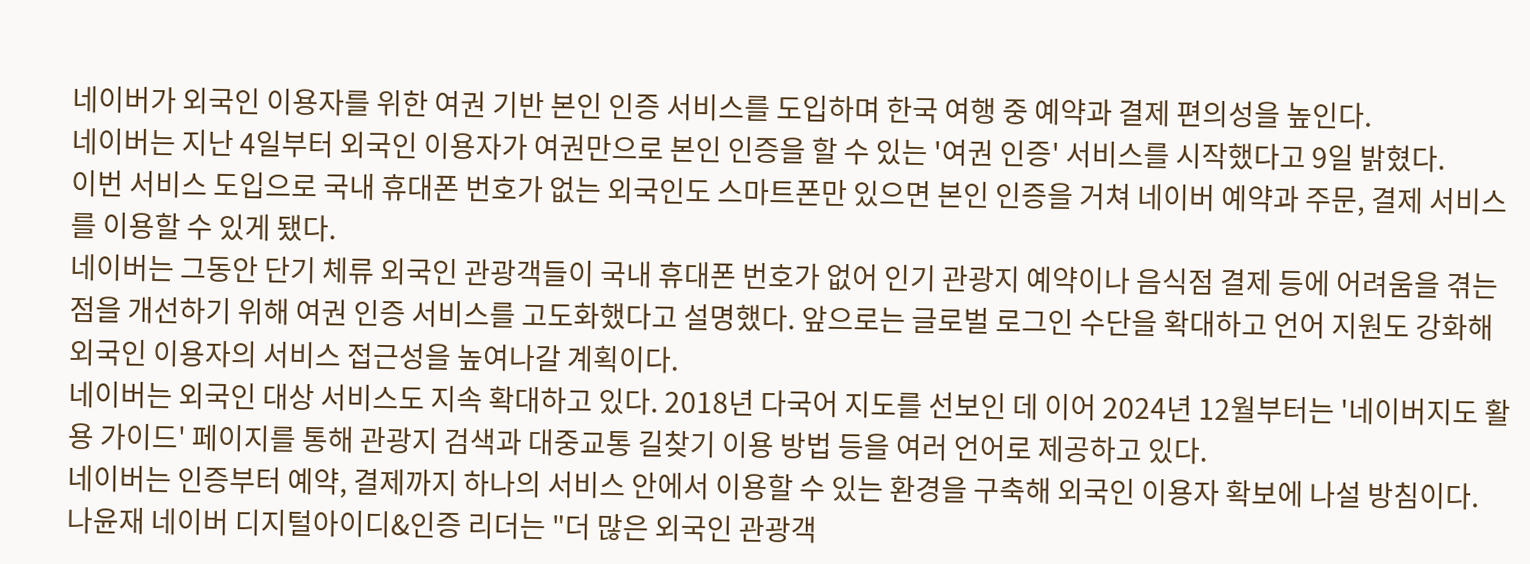네이버가 외국인 이용자를 위한 여권 기반 본인 인증 서비스를 도입하며 한국 여행 중 예약과 결제 편의성을 높인다.
네이버는 지난 4일부터 외국인 이용자가 여권만으로 본인 인증을 할 수 있는 '여권 인증' 서비스를 시작했다고 9일 밝혔다.
이번 서비스 도입으로 국내 휴대폰 번호가 없는 외국인도 스마트폰만 있으면 본인 인증을 거쳐 네이버 예약과 주문, 결제 서비스를 이용할 수 있게 됐다.
네이버는 그동안 단기 체류 외국인 관광객들이 국내 휴대폰 번호가 없어 인기 관광지 예약이나 음식점 결제 등에 어려움을 겪는 점을 개선하기 위해 여권 인증 서비스를 고도화했다고 설명했다. 앞으로는 글로벌 로그인 수단을 확대하고 언어 지원도 강화해 외국인 이용자의 서비스 접근성을 높여나갈 계획이다.
네이버는 외국인 대상 서비스도 지속 확대하고 있다. 2018년 다국어 지도를 선보인 데 이어 2024년 12월부터는 '네이버지도 활용 가이드' 페이지를 통해 관광지 검색과 대중교통 길찾기 이용 방법 등을 여러 언어로 제공하고 있다.
네이버는 인증부터 예약, 결제까지 하나의 서비스 안에서 이용할 수 있는 환경을 구축해 외국인 이용자 확보에 나설 방침이다.
나윤재 네이버 디지털아이디&인증 리더는 "더 많은 외국인 관광객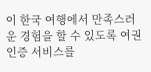이 한국 여행에서 만족스러운 경험을 할 수 있도록 여권 인증 서비스를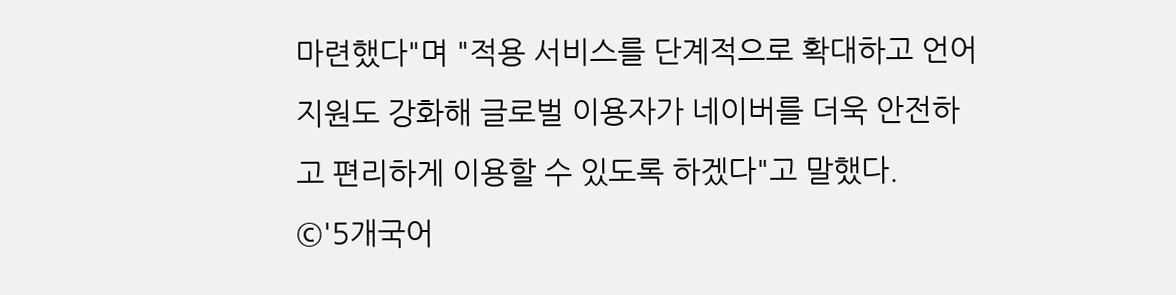마련했다"며 "적용 서비스를 단계적으로 확대하고 언어 지원도 강화해 글로벌 이용자가 네이버를 더욱 안전하고 편리하게 이용할 수 있도록 하겠다"고 말했다.
©'5개국어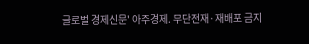글로벌 경제신문' 아주경제. 무단전재·재배포 금지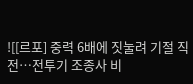![[르포] 중력 6배에 짓눌려 기절 직전…전투기 조종사 비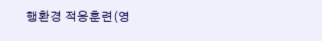행환경 적응훈련(영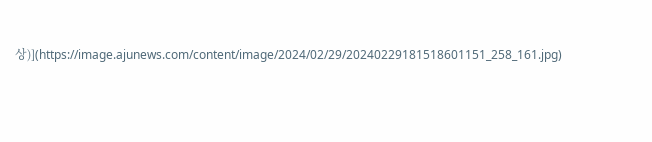상)](https://image.ajunews.com/content/image/2024/02/29/20240229181518601151_258_161.jpg)